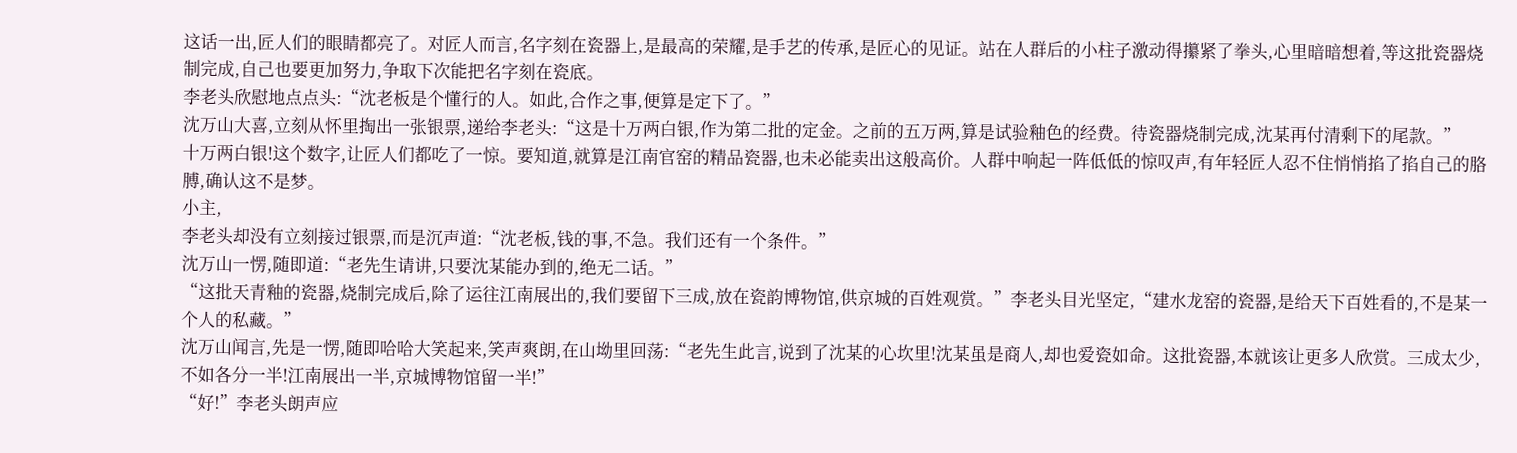这话一出,匠人们的眼睛都亮了。对匠人而言,名字刻在瓷器上,是最高的荣耀,是手艺的传承,是匠心的见证。站在人群后的小柱子激动得攥紧了拳头,心里暗暗想着,等这批瓷器烧制完成,自己也要更加努力,争取下次能把名字刻在瓷底。
李老头欣慰地点点头:“沈老板是个懂行的人。如此,合作之事,便算是定下了。”
沈万山大喜,立刻从怀里掏出一张银票,递给李老头:“这是十万两白银,作为第二批的定金。之前的五万两,算是试验釉色的经费。待瓷器烧制完成,沈某再付清剩下的尾款。”
十万两白银!这个数字,让匠人们都吃了一惊。要知道,就算是江南官窑的精品瓷器,也未必能卖出这般高价。人群中响起一阵低低的惊叹声,有年轻匠人忍不住悄悄掐了掐自己的胳膊,确认这不是梦。
小主,
李老头却没有立刻接过银票,而是沉声道:“沈老板,钱的事,不急。我们还有一个条件。”
沈万山一愣,随即道:“老先生请讲,只要沈某能办到的,绝无二话。”
“这批天青釉的瓷器,烧制完成后,除了运往江南展出的,我们要留下三成,放在瓷韵博物馆,供京城的百姓观赏。”李老头目光坚定,“建水龙窑的瓷器,是给天下百姓看的,不是某一个人的私藏。”
沈万山闻言,先是一愣,随即哈哈大笑起来,笑声爽朗,在山坳里回荡:“老先生此言,说到了沈某的心坎里!沈某虽是商人,却也爱瓷如命。这批瓷器,本就该让更多人欣赏。三成太少,不如各分一半!江南展出一半,京城博物馆留一半!”
“好!”李老头朗声应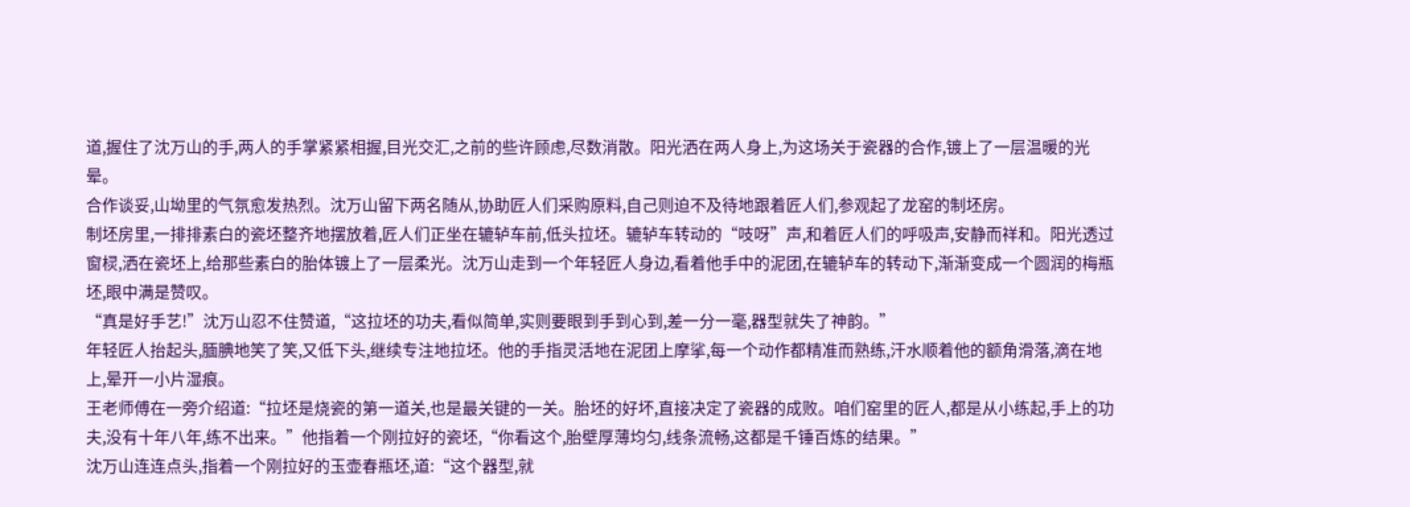道,握住了沈万山的手,两人的手掌紧紧相握,目光交汇,之前的些许顾虑,尽数消散。阳光洒在两人身上,为这场关于瓷器的合作,镀上了一层温暖的光晕。
合作谈妥,山坳里的气氛愈发热烈。沈万山留下两名随从,协助匠人们采购原料,自己则迫不及待地跟着匠人们,参观起了龙窑的制坯房。
制坯房里,一排排素白的瓷坯整齐地摆放着,匠人们正坐在辘轳车前,低头拉坯。辘轳车转动的“吱呀”声,和着匠人们的呼吸声,安静而祥和。阳光透过窗棂,洒在瓷坯上,给那些素白的胎体镀上了一层柔光。沈万山走到一个年轻匠人身边,看着他手中的泥团,在辘轳车的转动下,渐渐变成一个圆润的梅瓶坯,眼中满是赞叹。
“真是好手艺!”沈万山忍不住赞道,“这拉坯的功夫,看似简单,实则要眼到手到心到,差一分一毫,器型就失了神韵。”
年轻匠人抬起头,腼腆地笑了笑,又低下头,继续专注地拉坯。他的手指灵活地在泥团上摩挲,每一个动作都精准而熟练,汗水顺着他的额角滑落,滴在地上,晕开一小片湿痕。
王老师傅在一旁介绍道:“拉坯是烧瓷的第一道关,也是最关键的一关。胎坯的好坏,直接决定了瓷器的成败。咱们窑里的匠人,都是从小练起,手上的功夫,没有十年八年,练不出来。”他指着一个刚拉好的瓷坯,“你看这个,胎壁厚薄均匀,线条流畅,这都是千锤百炼的结果。”
沈万山连连点头,指着一个刚拉好的玉壶春瓶坯,道:“这个器型,就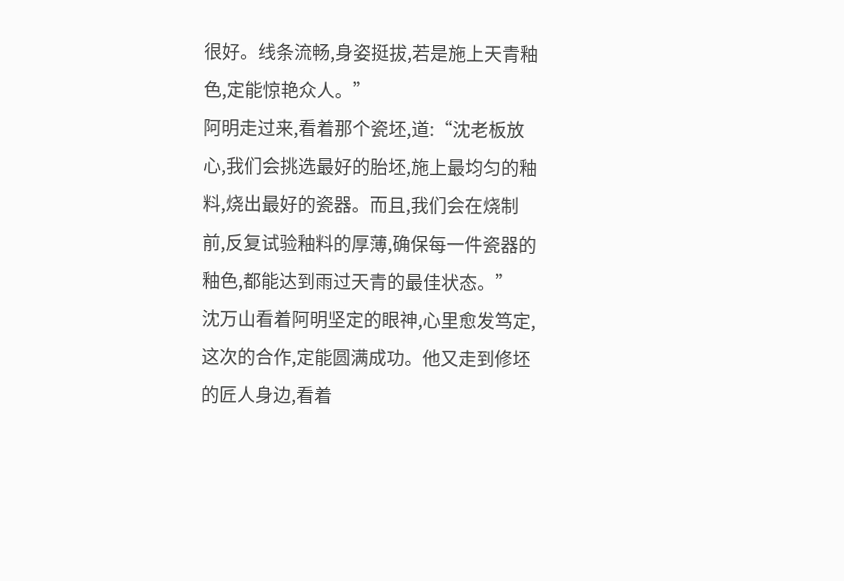很好。线条流畅,身姿挺拔,若是施上天青釉色,定能惊艳众人。”
阿明走过来,看着那个瓷坯,道:“沈老板放心,我们会挑选最好的胎坯,施上最均匀的釉料,烧出最好的瓷器。而且,我们会在烧制前,反复试验釉料的厚薄,确保每一件瓷器的釉色,都能达到雨过天青的最佳状态。”
沈万山看着阿明坚定的眼神,心里愈发笃定,这次的合作,定能圆满成功。他又走到修坯的匠人身边,看着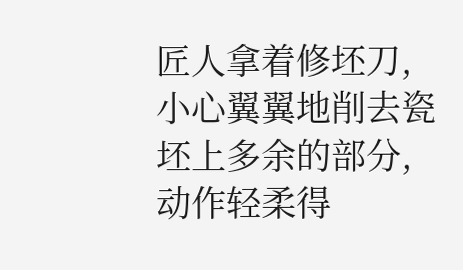匠人拿着修坯刀,小心翼翼地削去瓷坯上多余的部分,动作轻柔得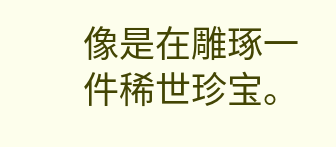像是在雕琢一件稀世珍宝。